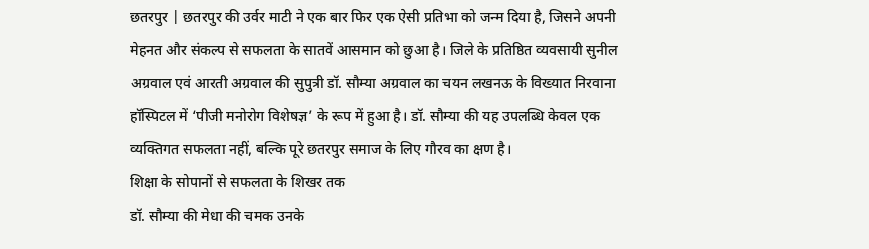छतरपुर | छतरपुर की उर्वर माटी ने एक बार फिर एक ऐसी प्रतिभा को जन्म दिया है, जिसने अपनी मेहनत और संकल्प से सफलता के सातवें आसमान को छुआ है। जिले के प्रतिष्ठित व्यवसायी सुनील अग्रवाल एवं आरती अग्रवाल की सुपुत्री डॉ. सौम्या अग्रवाल का चयन लखनऊ के विख्यात निरवाना हॉस्पिटल में ‘पीजी मनोरोग विशेषज्ञ’ के रूप में हुआ है। डॉ. सौम्या की यह उपलब्धि केवल एक व्यक्तिगत सफलता नहीं, बल्कि पूरे छतरपुर समाज के लिए गौरव का क्षण है।
शिक्षा के सोपानों से सफलता के शिखर तक
डॉ. सौम्या की मेधा की चमक उनके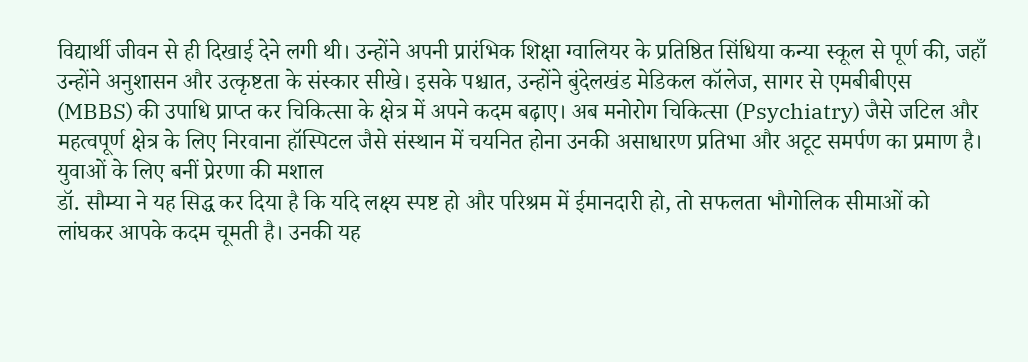विद्यार्थी जीवन से ही दिखाई देने लगी थी। उन्होंने अपनी प्रारंभिक शिक्षा ग्वालियर के प्रतिष्ठित सिंधिया कन्या स्कूल से पूर्ण की, जहाँ उन्होंने अनुशासन और उत्कृष्टता के संस्कार सीखे। इसके पश्चात, उन्होंने बुंदेलखंड मेडिकल कॉलेज, सागर से एमबीबीएस (MBBS) की उपाधि प्राप्त कर चिकित्सा के क्षेत्र में अपने कदम बढ़ाए। अब मनोरोग चिकित्सा (Psychiatry) जैसे जटिल और महत्वपूर्ण क्षेत्र के लिए निरवाना हॉस्पिटल जैसे संस्थान में चयनित होना उनकी असाधारण प्रतिभा और अटूट समर्पण का प्रमाण है।
युवाओं के लिए बनीं प्रेरणा की मशाल
डॉ. सौम्या ने यह सिद्ध कर दिया है कि यदि लक्ष्य स्पष्ट हो और परिश्रम में ईमानदारी हो, तो सफलता भौगोलिक सीमाओं को लांघकर आपके कदम चूमती है। उनकी यह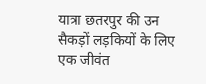यात्रा छतरपुर की उन सैकड़ों लड़कियों के लिए एक जीवंत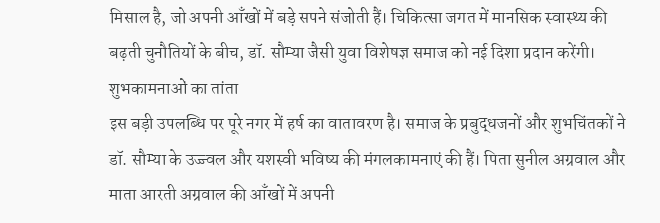मिसाल है, जो अपनी आँखों में बड़े सपने संजोती हैं। चिकित्सा जगत में मानसिक स्वास्थ्य की बढ़ती चुनौतियों के बीच, डॉ. सौम्या जैसी युवा विशेषज्ञ समाज को नई दिशा प्रदान करेंगी।
शुभकामनाओं का तांता
इस बड़ी उपलब्धि पर पूरे नगर में हर्ष का वातावरण है। समाज के प्रबुद्धजनों और शुभचिंतकों ने डॉ. सौम्या के उज्ज्वल और यशस्वी भविष्य की मंगलकामनाएं की हैं। पिता सुनील अग्रवाल और माता आरती अग्रवाल की आँखों में अपनी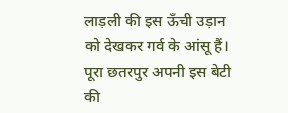लाड़ली की इस ऊँची उड़ान को देखकर गर्व के आंसू हैं। पूरा छतरपुर अपनी इस बेटी की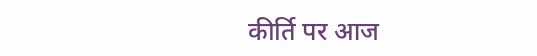कीर्ति पर आज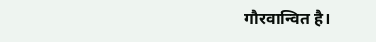गौरवान्वित है।